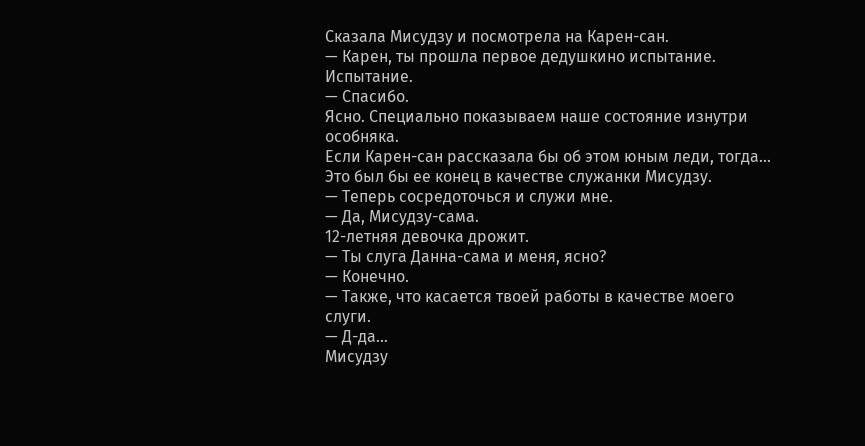Сказала Мисудзу и посмотрела на Карен-сан.
— Карен, ты прошла первое дедушкино испытание.
Испытание.
— Спасибо.
Ясно. Специально показываем наше состояние изнутри особняка.
Если Карен-сан рассказала бы об этом юным леди, тогда…
Это был бы ее конец в качестве служанки Мисудзу.
— Теперь сосредоточься и служи мне.
— Да, Мисудзу-сама.
12-летняя девочка дрожит.
— Ты слуга Данна-сама и меня, ясно?
— Конечно.
— Также, что касается твоей работы в качестве моего слуги.
— Д-да…
Мисудзу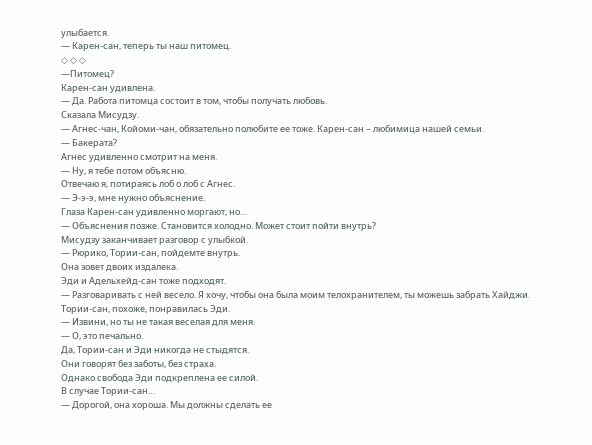улыбается.
— Карен-сан, теперь ты наш питомец.
◇ ◇ ◇
—Питомец?
Карен-сан удивлена.
— Да. Работа питомца состоит в том, чтобы получать любовь.
Сказала Мисудзу.
— Агнес-чан, Койоми-чан, обязательно полюбите ее тоже. Карен-сан – любимица нашей семьи.
— Бакерата?
Агнес удивленно смотрит на меня.
— Ну, я тебе потом объясню.
Отвечаю я, потираясь лоб о лоб с Агнес.
— Э-э-э, мне нужно объяснение.
Глаза Карен-сан удивленно моргают, но…
— Объяснения позже. Становится холодно. Может стоит пойти внутрь?
Мисудзу заканчивает разговор с улыбкой.
— Рюрико, Тории-сан, пойдемте внутрь.
Она зовет двоих издалека.
Эди и Адельхейд-сан тоже подходят.
— Разговаривать с ней весело. Я хочу, чтобы она была моим телохранителем, ты можешь забрать Хайджи.
Тории-сан, похоже, понравилась Эди.
— Извини, но ты не такая веселая для меня.
— О, это печально.
Да, Тории-сан и Эди никогда не стыдятся.
Они говорят без заботы, без страха.
Однако свобода Эди подкреплена ее силой.
В случае Тории-сан…
— Дорогой, она хороша. Мы должны сделать ее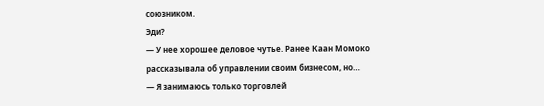союзником.
Эди?
— У нее хорошее деловое чутье. Ранее Каан Момоко рассказывала об управлении своим бизнесом, но…
— Я занимаюсь только торговлей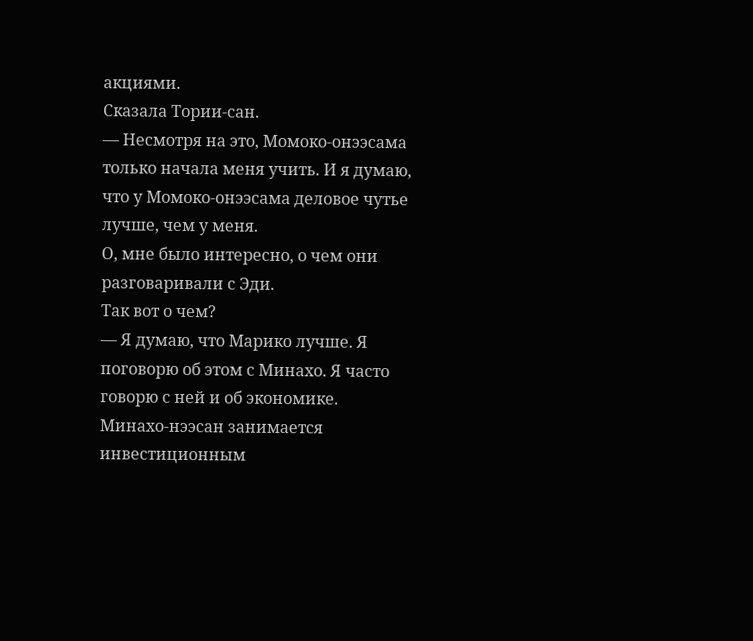акциями.
Сказала Тории-сан.
— Несмотря на это, Момоко-онээсама только начала меня учить. И я думаю, что у Момоко-онээсама деловое чутье лучше, чем у меня.
О, мне было интересно, о чем они разговаривали с Эди.
Так вот о чем?
— Я думаю, что Марико лучше. Я поговорю об этом с Минахо. Я часто говорю с ней и об экономике.
Минахо-нээсан занимается инвестиционным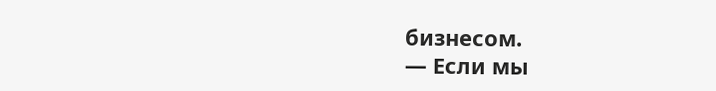бизнесом.
— Если мы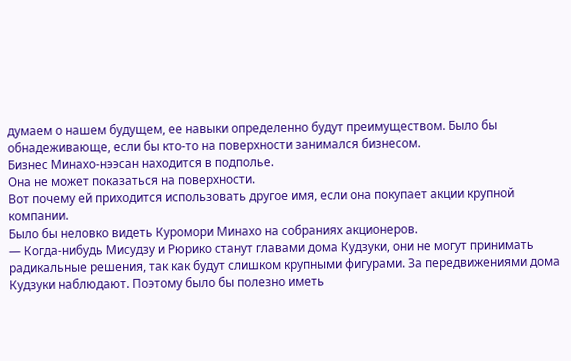думаем о нашем будущем, ее навыки определенно будут преимуществом. Было бы обнадеживающе, если бы кто-то на поверхности занимался бизнесом.
Бизнес Минахо-нээсан находится в подполье.
Она не может показаться на поверхности.
Вот почему ей приходится использовать другое имя, если она покупает акции крупной компании.
Было бы неловко видеть Куромори Минахо на собраниях акционеров.
— Когда-нибудь Мисудзу и Рюрико станут главами дома Кудзуки, они не могут принимать радикальные решения, так как будут слишком крупными фигурами. За передвижениями дома Кудзуки наблюдают. Поэтому было бы полезно иметь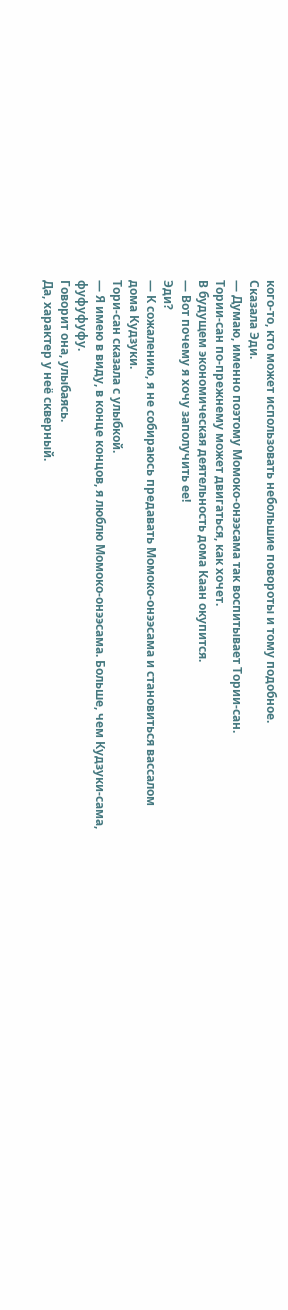кого-то, кто может использовать небольшие повороты и тому подобное.
Сказала Эди.
— Думаю, именно поэтому Момоко-онээсама так воспитывает Тории-сан.
Тории-сан по-прежнему может двигаться, как хочет.
В будущем экономическая деятельность дома Каан окупится.
— Вот почему я хочу заполучить ее!
Эди?
— К сожалению, я не собираюсь предавать Момоко-онээсама и становиться вассалом дома Кудзуки.
Тори-сан сказала с улыбкой.
— Я имею в виду, в конце концов, я люблю Момоко-онээсама. Больше, чем Кудзуки-сама, фуфуфуфу.
Говорит она, улыбаясь.
Да, характер у неё скверный.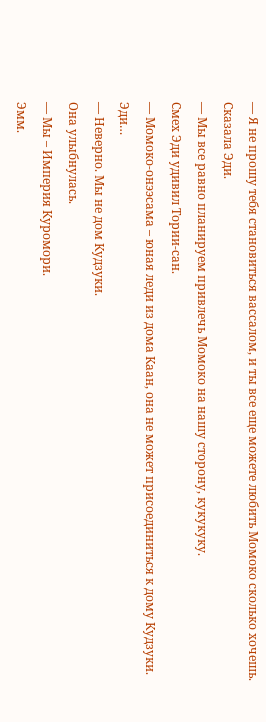— Я не прошу тебя становиться вассалом, и ты все еще можете любить Момоко сколько хочешь.
Сказала Эди.
— Мы все равно планируем привлечь Момоко на нашу сторону, кукукуку.
Смех Эди удивил Тории-сан.
— Момоко-онээсама – юная леди из дома Каан, она не может присоединиться к дому Кудзуки.
Эди…
— Неверно. Мы не дом Кудзуки.
Она улыбнулась.
— Мы – Империя Куромори.
Эмм.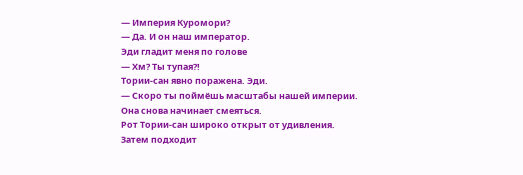— Империя Куромори?
— Да. И он наш император.
Эди гладит меня по голове
— Хм? Ты тупая?!
Тории-сан явно поражена. Эди.
— Скоро ты поймёшь масштабы нашей империи.
Она снова начинает смеяться.
Рот Тории-сан широко открыт от удивления.
Затем подходит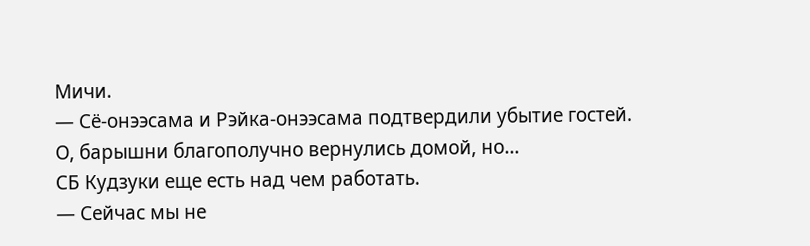Мичи.
— Сё-онээсама и Рэйка-онээсама подтвердили убытие гостей.
О, барышни благополучно вернулись домой, но…
СБ Кудзуки еще есть над чем работать.
— Сейчас мы не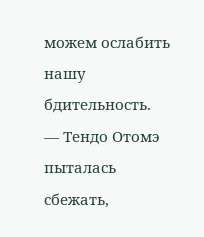можем ослабить нашу бдительность.
— Тендо Отомэ пыталась сбежать,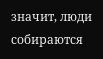значит, люди собираются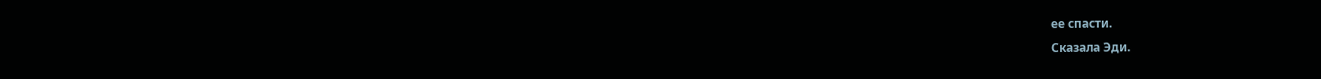ее спасти.
Сказала Эди.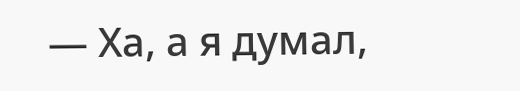— Ха, а я думал,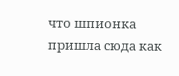что шпионка пришла сюда как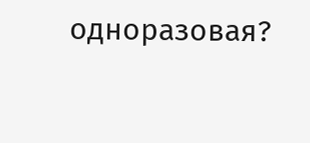одноразовая?